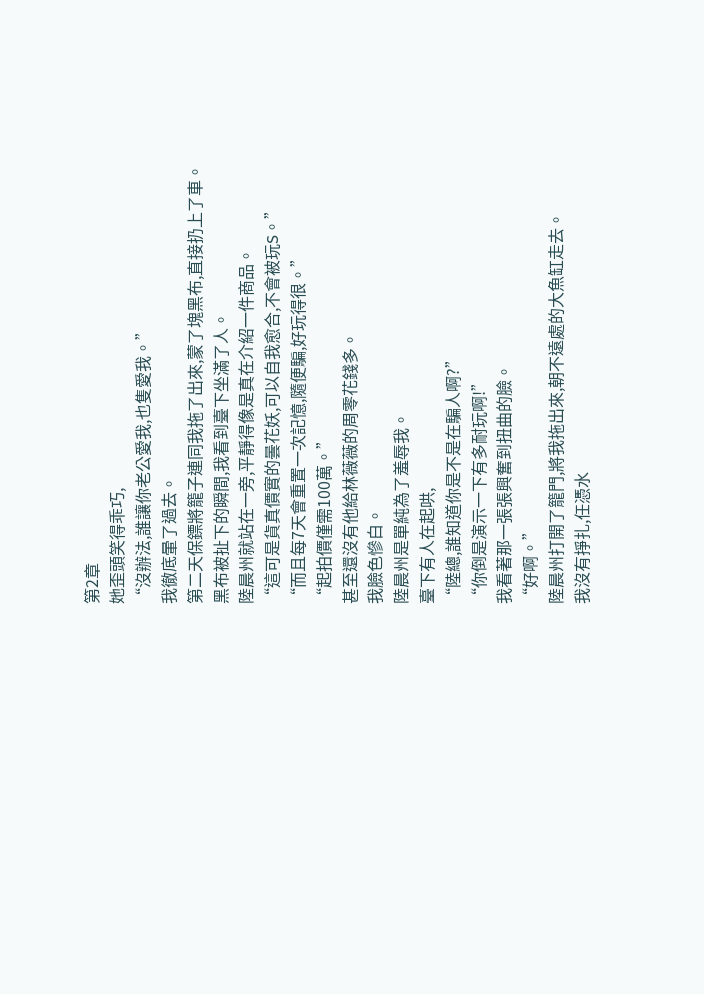第2章
她歪頭笑得乖巧,
“沒辦法,誰讓你老公愛我,也隻愛我。”
我徹底暈了過去。
第二天保鏢將籠子連同我拖了出來,蒙了塊黑布,直接扔上了車。
黑布被扯下的瞬間,我看到臺下坐滿了人。
陸晨州就站在一旁,平靜得像是真在介紹一件商品。
“這可是貨真價實的曇花妖,可以自我愈合,不會被玩S。”
“而且每7天會重置一次記憶,隨便騙,好玩得很。”
“起拍價僅需100萬。”
甚至還沒有他給林薇薇的周零花錢多。
我臉色慘白。
陸晨州是單純為了羞辱我。
臺下有人在起哄,
“陸總,誰知道你是不是在騙人啊?”
“你倒是演示一下有多耐玩啊!”
我看著那一張張興奮到扭曲的臉。
“好啊。”
陸晨州打開了籠門,將我拖出來,朝不遠處的大魚缸走去。
我沒有掙扎,任憑水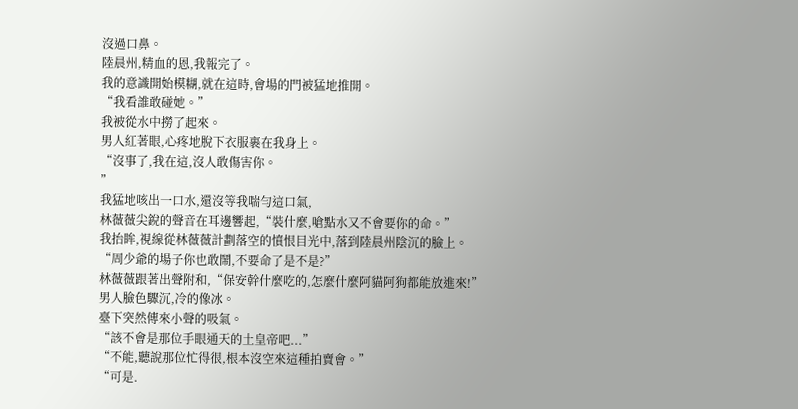沒過口鼻。
陸晨州,精血的恩,我報完了。
我的意識開始模糊,就在這時,會場的門被猛地推開。
“我看誰敢碰她。”
我被從水中撈了起來。
男人紅著眼,心疼地脫下衣服裹在我身上。
“沒事了,我在這,沒人敢傷害你。
”
我猛地咳出一口水,還沒等我喘勻這口氣,
林薇薇尖銳的聲音在耳邊響起,“裝什麼,嗆點水又不會要你的命。”
我抬眸,視線從林薇薇計劃落空的憤恨目光中,落到陸晨州陰沉的臉上。
“周少爺的場子你也敢鬧,不要命了是不是?”
林薇薇跟著出聲附和,“保安幹什麼吃的,怎麼什麼阿貓阿狗都能放進來!”
男人臉色驟沉,冷的像冰。
臺下突然傳來小聲的吸氣。
“該不會是那位手眼通天的土皇帝吧...”
“不能,聽說那位忙得很,根本沒空來這種拍賣會。”
“可是.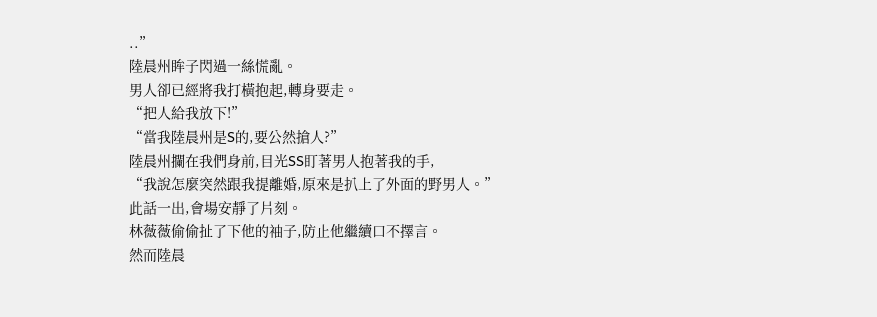..”
陸晨州眸子閃過一絲慌亂。
男人卻已經將我打橫抱起,轉身要走。
“把人給我放下!”
“當我陸晨州是S的,要公然搶人?”
陸晨州攔在我們身前,目光SS盯著男人抱著我的手,
“我說怎麼突然跟我提離婚,原來是扒上了外面的野男人。”
此話一出,會場安靜了片刻。
林薇薇偷偷扯了下他的袖子,防止他繼續口不擇言。
然而陸晨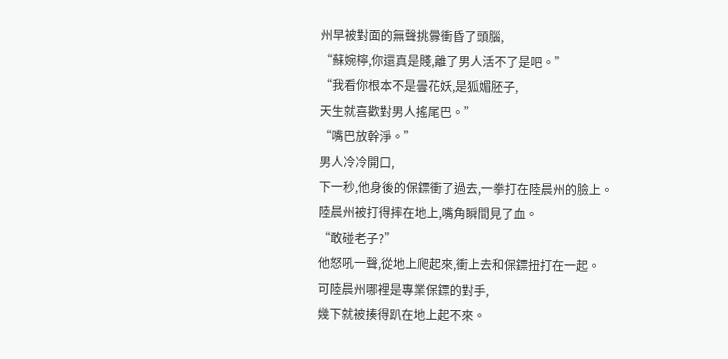州早被對面的無聲挑釁衝昏了頭腦,
“蘇婉檸,你還真是賤,離了男人活不了是吧。”
“我看你根本不是曇花妖,是狐媚胚子,
天生就喜歡對男人搖尾巴。”
“嘴巴放幹淨。”
男人冷冷開口,
下一秒,他身後的保鏢衝了過去,一拳打在陸晨州的臉上。
陸晨州被打得摔在地上,嘴角瞬間見了血。
“敢碰老子?”
他怒吼一聲,從地上爬起來,衝上去和保鏢扭打在一起。
可陸晨州哪裡是專業保鏢的對手,
幾下就被揍得趴在地上起不來。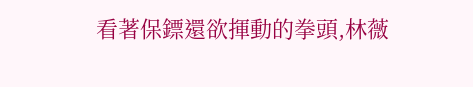看著保鏢還欲揮動的拳頭,林薇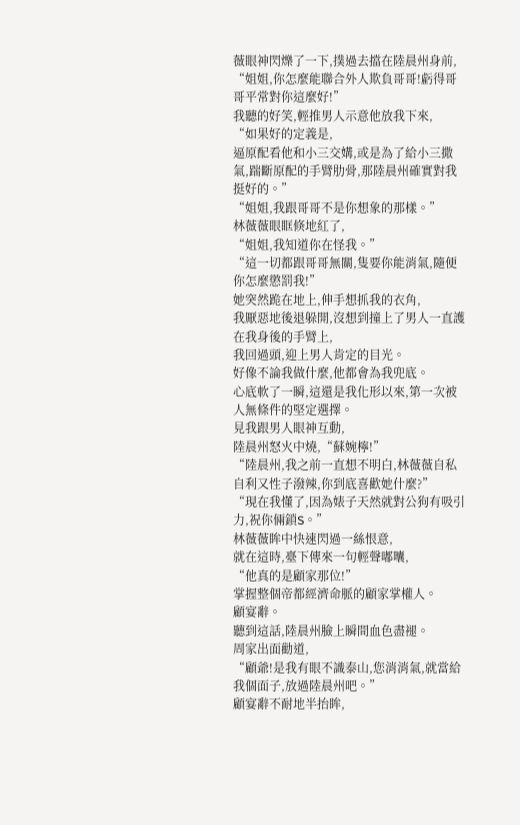薇眼神閃爍了一下,撲過去擋在陸晨州身前,
“姐姐,你怎麼能聯合外人欺負哥哥!虧得哥哥平常對你這麼好!”
我聽的好笑,輕推男人示意他放我下來,
“如果好的定義是,
逼原配看他和小三交媾,或是為了給小三撒氣,踹斷原配的手臂肋骨,那陸晨州確實對我挺好的。”
“姐姐,我跟哥哥不是你想象的那樣。”
林薇薇眼眶倏地紅了,
“姐姐,我知道你在怪我。”
“這一切都跟哥哥無關,隻要你能消氣,隨便你怎麼懲罰我!”
她突然跪在地上,伸手想抓我的衣角,
我厭惡地後退躲開,沒想到撞上了男人一直護在我身後的手臂上,
我回過頭,迎上男人肯定的目光。
好像不論我做什麼,他都會為我兜底。
心底軟了一瞬,這還是我化形以來,第一次被人無條件的堅定選擇。
見我跟男人眼神互動,
陸晨州怒火中燒,“蘇婉檸!”
“陸晨州,我之前一直想不明白,林薇薇自私自利又性子潑辣,你到底喜歡她什麼?”
“現在我懂了,因為婊子天然就對公狗有吸引力,祝你倆鎖S。”
林薇薇眸中快速閃過一絲恨意,
就在這時,臺下傳來一句輕聲嘟囔,
“他真的是顧家那位!”
掌握整個帝都經濟命脈的顧家掌權人。
顧宴辭。
聽到這話,陸晨州臉上瞬間血色盡褪。
周家出面勸道,
“顧爺!是我有眼不識泰山,您消消氣,就當給我個面子,放過陸晨州吧。”
顧宴辭不耐地半抬眸,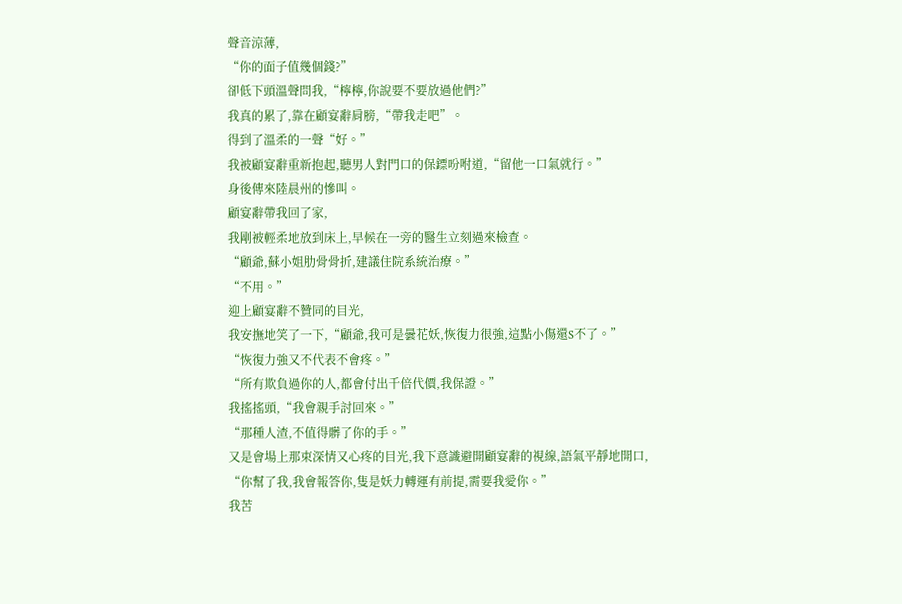聲音涼薄,
“你的面子值幾個錢?”
卻低下頭溫聲問我,“檸檸,你說要不要放過他們?”
我真的累了,靠在顧宴辭肩膀,“帶我走吧”。
得到了溫柔的一聲“好。”
我被顧宴辭重新抱起,聽男人對門口的保鏢吩咐道,“留他一口氣就行。”
身後傳來陸晨州的慘叫。
顧宴辭帶我回了家,
我剛被輕柔地放到床上,早候在一旁的醫生立刻過來檢查。
“顧爺,蘇小姐肋骨骨折,建議住院系統治療。”
“不用。”
迎上顧宴辭不贊同的目光,
我安撫地笑了一下,“顧爺,我可是曇花妖,恢復力很強,這點小傷還S不了。”
“恢復力強又不代表不會疼。”
“所有欺負過你的人,都會付出千倍代價,我保證。”
我搖搖頭,“我會親手討回來。”
“那種人渣,不值得髒了你的手。”
又是會場上那束深情又心疼的目光,我下意識避開顧宴辭的視線,語氣平靜地開口,
“你幫了我,我會報答你,隻是妖力轉運有前提,需要我愛你。”
我苦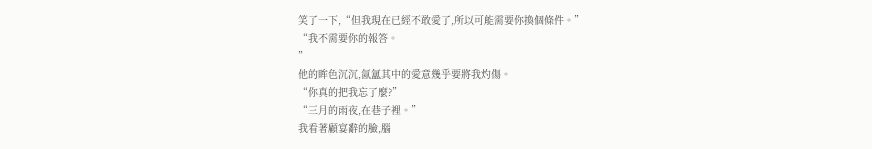笑了一下,“但我現在已經不敢愛了,所以可能需要你換個條件。”
“我不需要你的報答。
”
他的眸色沉沉,氤氲其中的愛意幾乎要將我灼傷。
“你真的把我忘了麼?”
“三月的雨夜,在巷子裡。”
我看著顧宴辭的臉,腦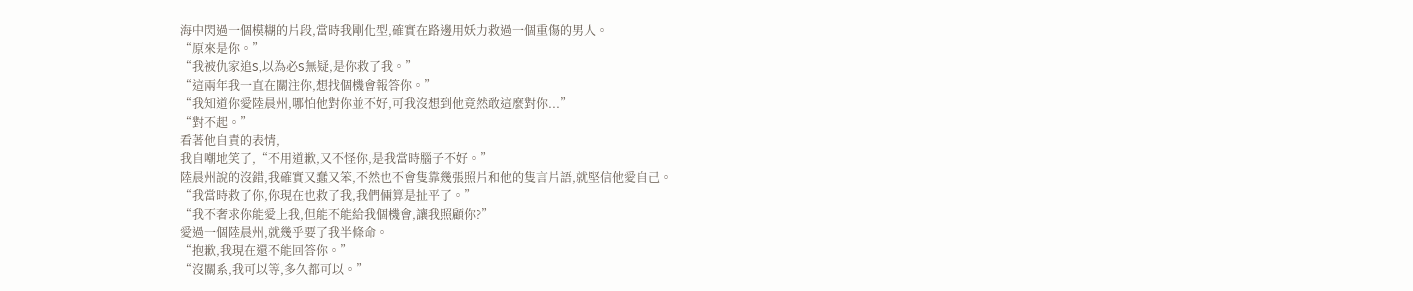海中閃過一個模糊的片段,當時我剛化型,確實在路邊用妖力救過一個重傷的男人。
“原來是你。”
“我被仇家追S,以為必S無疑,是你救了我。”
“這兩年我一直在關注你,想找個機會報答你。”
“我知道你愛陸晨州,哪怕他對你並不好,可我沒想到他竟然敢這麼對你...”
“對不起。”
看著他自責的表情,
我自嘲地笑了,“不用道歉,又不怪你,是我當時腦子不好。”
陸晨州說的沒錯,我確實又蠢又笨,不然也不會隻靠幾張照片和他的隻言片語,就堅信他愛自己。
“我當時救了你,你現在也救了我,我們倆算是扯平了。”
“我不奢求你能愛上我,但能不能給我個機會,讓我照顧你?”
愛過一個陸晨州,就幾乎要了我半條命。
“抱歉,我現在還不能回答你。”
“沒關系,我可以等,多久都可以。”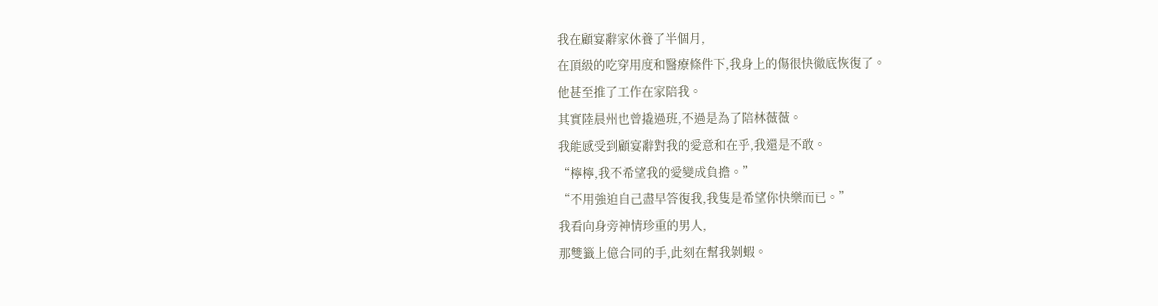我在顧宴辭家休養了半個月,
在頂級的吃穿用度和醫療條件下,我身上的傷很快徹底恢復了。
他甚至推了工作在家陪我。
其實陸晨州也曾撬過班,不過是為了陪林薇薇。
我能感受到顧宴辭對我的愛意和在乎,我還是不敢。
“檸檸,我不希望我的愛變成負擔。”
“不用強迫自己盡早答復我,我隻是希望你快樂而已。”
我看向身旁神情珍重的男人,
那雙籤上億合同的手,此刻在幫我剝蝦。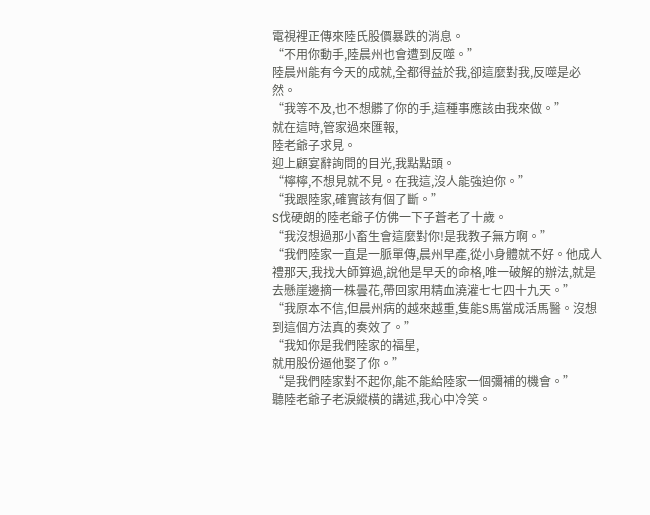電視裡正傳來陸氏股價暴跌的消息。
“不用你動手,陸晨州也會遭到反噬。”
陸晨州能有今天的成就,全都得益於我,卻這麼對我,反噬是必然。
“我等不及,也不想髒了你的手,這種事應該由我來做。”
就在這時,管家過來匯報,
陸老爺子求見。
迎上顧宴辭詢問的目光,我點點頭。
“檸檸,不想見就不見。在我這,沒人能強迫你。”
“我跟陸家,確實該有個了斷。”
S伐硬朗的陸老爺子仿佛一下子蒼老了十歲。
“我沒想過那小畜生會這麼對你!是我教子無方啊。”
“我們陸家一直是一脈單傳,晨州早產,從小身體就不好。他成人禮那天,我找大師算過,說他是早夭的命格,唯一破解的辦法,就是去懸崖邊摘一株曇花,帶回家用精血澆灌七七四十九天。”
“我原本不信,但晨州病的越來越重,隻能S馬當成活馬醫。沒想到這個方法真的奏效了。”
“我知你是我們陸家的福星,
就用股份逼他娶了你。”
“是我們陸家對不起你,能不能給陸家一個彌補的機會。”
聽陸老爺子老淚縱橫的講述,我心中冷笑。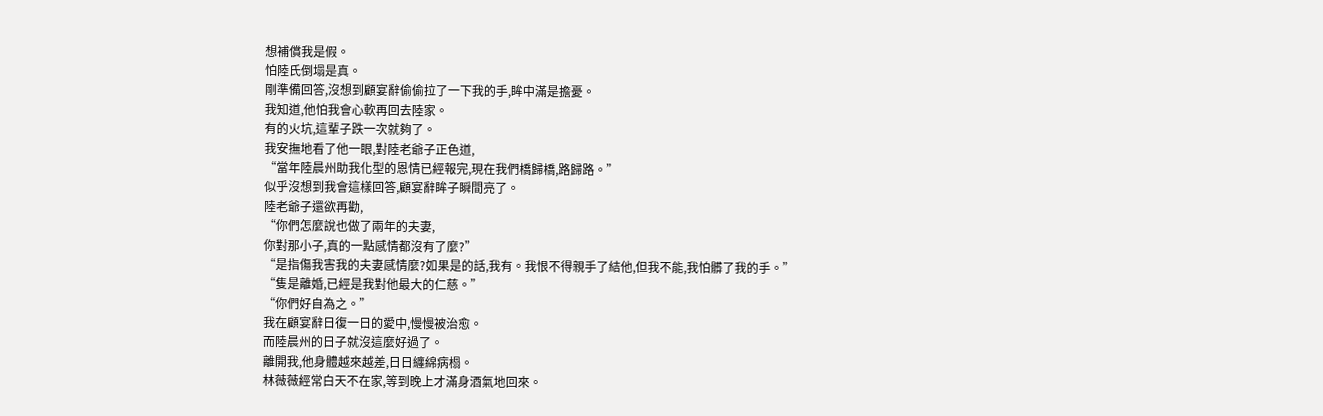想補償我是假。
怕陸氏倒塌是真。
剛準備回答,沒想到顧宴辭偷偷拉了一下我的手,眸中滿是擔憂。
我知道,他怕我會心軟再回去陸家。
有的火坑,這輩子跌一次就夠了。
我安撫地看了他一眼,對陸老爺子正色道,
“當年陸晨州助我化型的恩情已經報完,現在我們橋歸橋,路歸路。”
似乎沒想到我會這樣回答,顧宴辭眸子瞬間亮了。
陸老爺子還欲再勸,
“你們怎麼說也做了兩年的夫妻,
你對那小子,真的一點感情都沒有了麼?”
“是指傷我害我的夫妻感情麼?如果是的話,我有。我恨不得親手了結他,但我不能,我怕髒了我的手。”
“隻是離婚,已經是我對他最大的仁慈。”
“你們好自為之。”
我在顧宴辭日復一日的愛中,慢慢被治愈。
而陸晨州的日子就沒這麼好過了。
離開我,他身體越來越差,日日纏綿病榻。
林薇薇經常白天不在家,等到晚上才滿身酒氣地回來。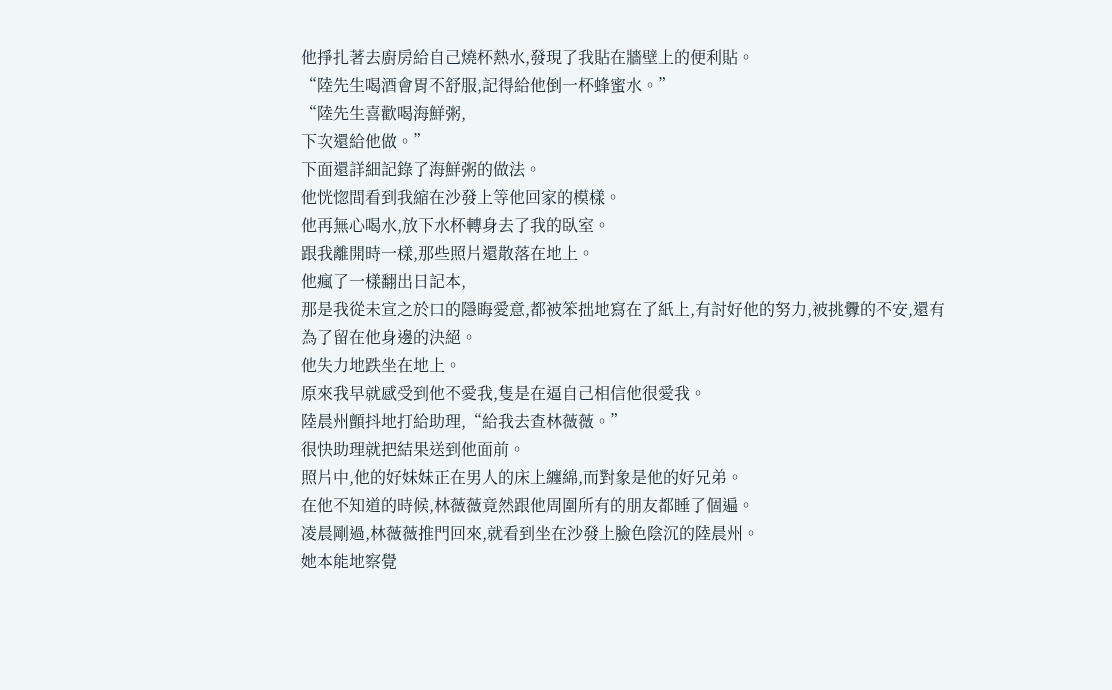他掙扎著去廚房給自己燒杯熱水,發現了我貼在牆壁上的便利貼。
“陸先生喝酒會胃不舒服,記得給他倒一杯蜂蜜水。”
“陸先生喜歡喝海鮮粥,
下次還給他做。”
下面還詳細記錄了海鮮粥的做法。
他恍惚間看到我縮在沙發上等他回家的模樣。
他再無心喝水,放下水杯轉身去了我的臥室。
跟我離開時一樣,那些照片還散落在地上。
他瘋了一樣翻出日記本,
那是我從未宣之於口的隱晦愛意,都被笨拙地寫在了紙上,有討好他的努力,被挑釁的不安,還有為了留在他身邊的決絕。
他失力地跌坐在地上。
原來我早就感受到他不愛我,隻是在逼自己相信他很愛我。
陸晨州顫抖地打給助理,“給我去查林薇薇。”
很快助理就把結果送到他面前。
照片中,他的好妹妹正在男人的床上纏綿,而對象是他的好兄弟。
在他不知道的時候,林薇薇竟然跟他周圍所有的朋友都睡了個遍。
凌晨剛過,林薇薇推門回來,就看到坐在沙發上臉色陰沉的陸晨州。
她本能地察覺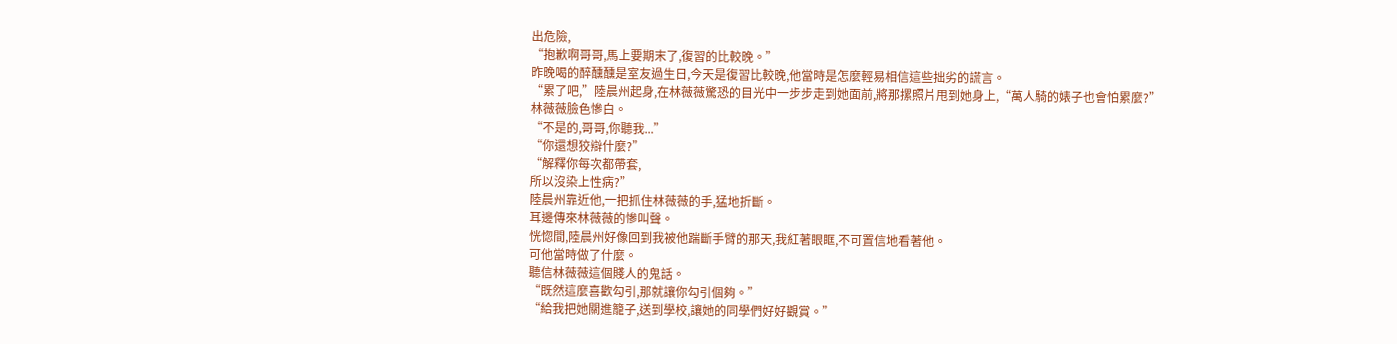出危險,
“抱歉啊哥哥,馬上要期末了,復習的比較晚。”
昨晚喝的醉醺醺是室友過生日,今天是復習比較晚,他當時是怎麼輕易相信這些拙劣的謊言。
“累了吧,”陸晨州起身,在林薇薇驚恐的目光中一步步走到她面前,將那摞照片甩到她身上,“萬人騎的婊子也會怕累麼?”
林薇薇臉色慘白。
“不是的,哥哥,你聽我...”
“你還想狡辯什麼?”
“解釋你每次都帶套,
所以沒染上性病?”
陸晨州靠近他,一把抓住林薇薇的手,猛地折斷。
耳邊傳來林薇薇的慘叫聲。
恍惚間,陸晨州好像回到我被他踹斷手臂的那天,我紅著眼眶,不可置信地看著他。
可他當時做了什麼。
聽信林薇薇這個賤人的鬼話。
“既然這麼喜歡勾引,那就讓你勾引個夠。”
“給我把她關進籠子,送到學校,讓她的同學們好好觀賞。”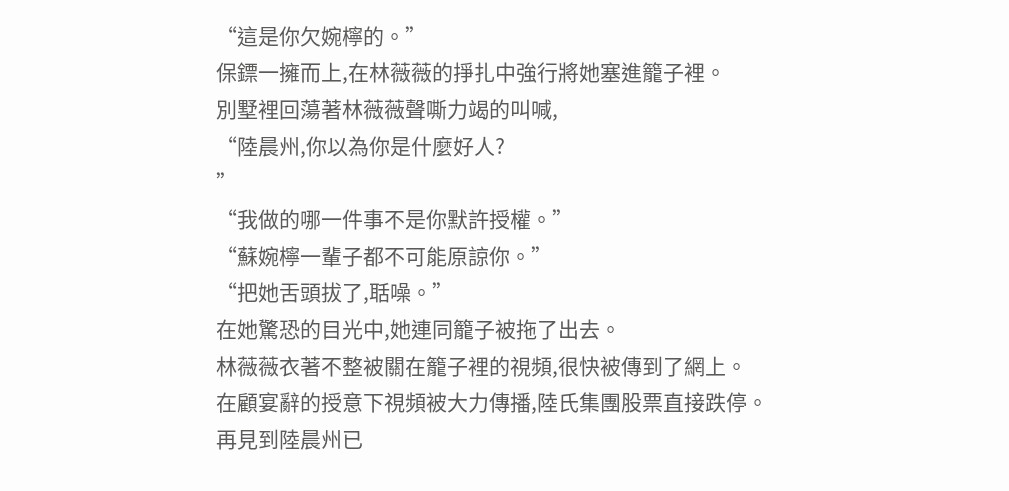“這是你欠婉檸的。”
保鏢一擁而上,在林薇薇的掙扎中強行將她塞進籠子裡。
別墅裡回蕩著林薇薇聲嘶力竭的叫喊,
“陸晨州,你以為你是什麼好人?
”
“我做的哪一件事不是你默許授權。”
“蘇婉檸一輩子都不可能原諒你。”
“把她舌頭拔了,聒噪。”
在她驚恐的目光中,她連同籠子被拖了出去。
林薇薇衣著不整被關在籠子裡的視頻,很快被傳到了網上。
在顧宴辭的授意下視頻被大力傳播,陸氏集團股票直接跌停。
再見到陸晨州已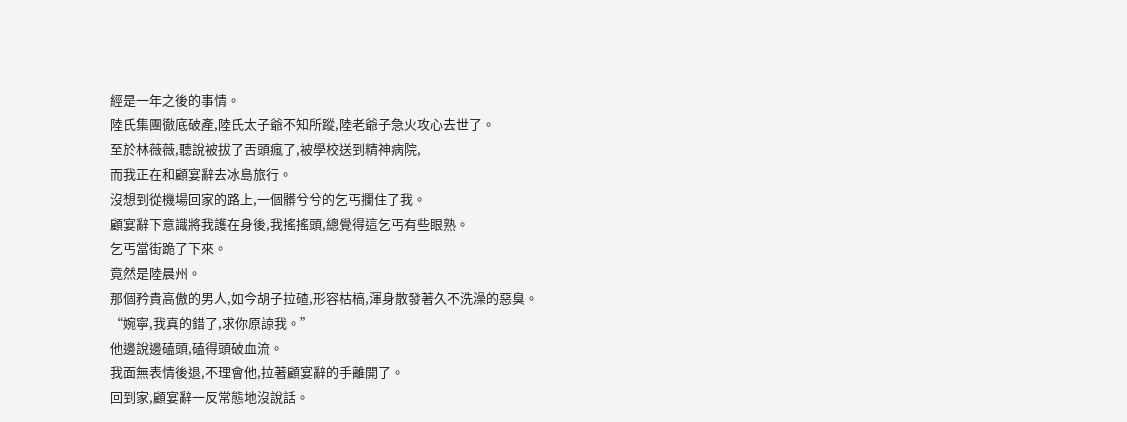經是一年之後的事情。
陸氏集團徹底破產,陸氏太子爺不知所蹤,陸老爺子急火攻心去世了。
至於林薇薇,聽說被拔了舌頭瘋了,被學校送到精神病院,
而我正在和顧宴辭去冰島旅行。
沒想到從機場回家的路上,一個髒兮兮的乞丐攔住了我。
顧宴辭下意識將我護在身後,我搖搖頭,總覺得這乞丐有些眼熟。
乞丐當街跪了下來。
竟然是陸晨州。
那個矜貴高傲的男人,如今胡子拉碴,形容枯槁,渾身散發著久不洗澡的惡臭。
“婉寧,我真的錯了,求你原諒我。”
他邊說邊磕頭,磕得頭破血流。
我面無表情後退,不理會他,拉著顧宴辭的手離開了。
回到家,顧宴辭一反常態地沒說話。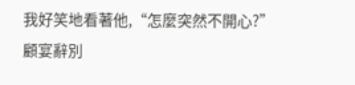我好笑地看著他,“怎麼突然不開心?”
顧宴辭別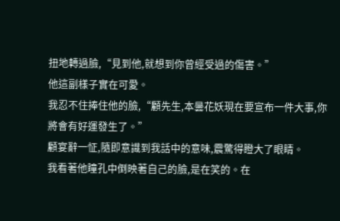扭地轉過臉,“見到他,就想到你曾經受過的傷害。”
他這副樣子實在可愛。
我忍不住捧住他的臉,“顧先生,本曇花妖現在要宣布一件大事,你將會有好運發生了。”
顧宴辭一怔,隨即意識到我話中的意味,震驚得瞪大了眼睛。
我看著他瞳孔中倒映著自己的臉,是在笑的。在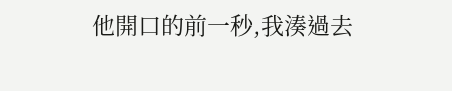他開口的前一秒,我湊過去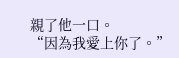親了他一口。
“因為我愛上你了。”